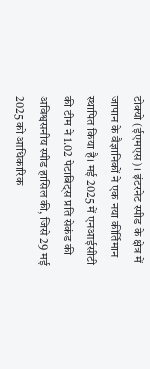टोक्यो (ईएमएस)। इंटरनेट स्पीड के क्षेत्र में जापान के वैज्ञानिकों ने एक नया कीर्तिमान स्थापित किया है। मई 2025 में एनआईसीटी की टीम ने 1.02 पेटाबिट्स प्रति सेकंड की अविश्वसनीय स्पीड हासिल की, जिसे 29 मई 2025 को आधिकारिक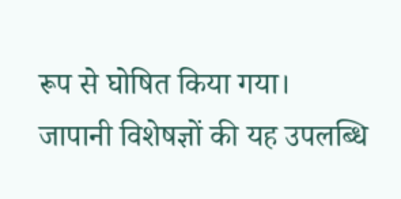रूप से घोषित किया गया। जापानी विशेषज्ञों की यह उपलब्धि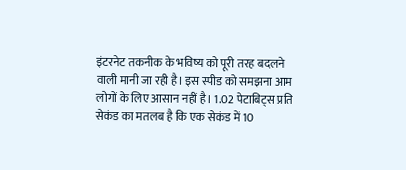इंटरनेट तकनीक के भविष्य को पूरी तरह बदलने वाली मानी जा रही है। इस स्पीड को समझना आम लोगों के लिए आसान नहीं है। 1.02 पेटाबिट्स प्रति सेकंड का मतलब है कि एक सेकंड में 10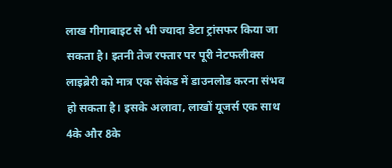लाख गीगाबाइट से भी ज्यादा डेटा ट्रांसफर किया जा सकता है। इतनी तेज रफ्तार पर पूरी नेटफलीक्स लाइब्रेरी को मात्र एक सेकंड में डाउनलोड करना संभव हो सकता है। इसके अलावा, लाखों यूजर्स एक साथ 4के और 8के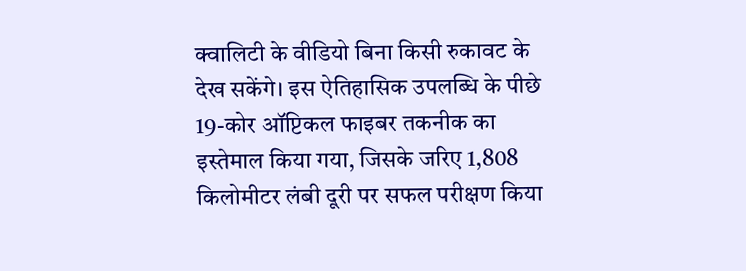क्वालिटी के वीडियो बिना किसी रुकावट के देख सकेंगे। इस ऐतिहासिक उपलब्धि के पीछे 19-कोर ऑप्टिकल फाइबर तकनीक का इस्तेमाल किया गया, जिसके जरिए 1,808 किलोमीटर लंबी दूरी पर सफल परीक्षण किया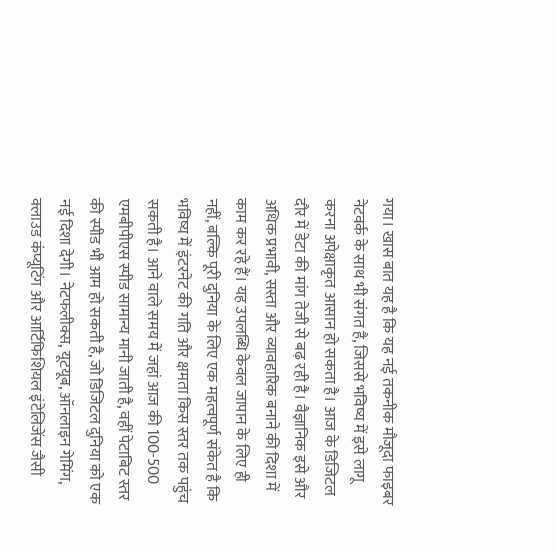गया। खास बात यह है कि यह नई तकनीक मौजूदा फाइबर नेटवर्क के साथ भी संगत है, जिससे भविष्य में इसे लागू करना अपेक्षाकृत आसान हो सकता है। आज के डिजिटल दौर में डेटा की मांग तेजी से बढ़ रही है। वैज्ञानिक इसे और अधिक प्रभावी, सस्ता और व्यावहारिक बनाने की दिशा में काम कर रहे हैं। यह उपलब्धि केवल जापान के लिए ही नहीं, बल्कि पूरी दुनिया के लिए एक महत्वपूर्ण संकेत है कि भविष्य में इंटरनेट की गति और क्षमता किस स्तर तक पहुंच सकती है। आने वाले समय में जहां आज की 100-500 एमबीपीएस स्पीड सामान्य मानी जाती है, वहीं पेटाबिट स्तर की स्पीड भी आम हो सकती है, जो डिजिटल दुनिया को एक नई दिशा देगी। नेटफलीक्स, यूटयूब, ऑनलाइन गेमिंग, क्लाउड कंप्यूटिंग और आर्टिफिशियल इंटेलिजेंस जैसी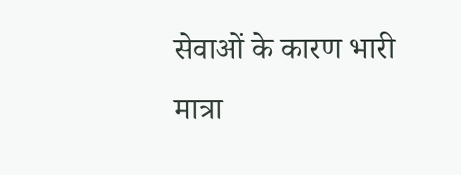सेवाओं के कारण भारी मात्रा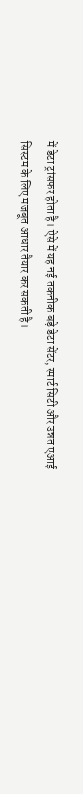में डेटा ट्रांसफर होता है। ऐसे में यह नई तकनीक बड़े डेटा सेंटर, स्मार्ट सिटी और उन्नत एआई सिस्टम के लिए मजबूत आधार तैयार कर सकती है।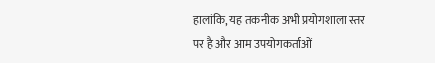हालांकि, यह तकनीक अभी प्रयोगशाला स्तर पर है और आम उपयोगकर्ताओं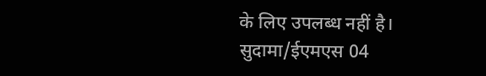के लिए उपलब्ध नहीं है। सुदामा/ईएमएस 04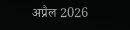अप्रैल 2026